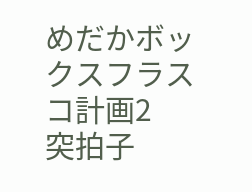めだかボックスフラスコ計画2
突拍子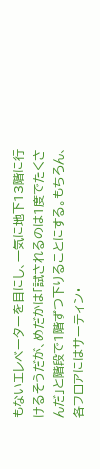もないエレベーターを目にし、一気に地下13階に行けるそうだが、めだかは「試されるのは1度でたくさんだ」と階段で1階ずつ下りることにする。もちろん、各フロアにはサーティン・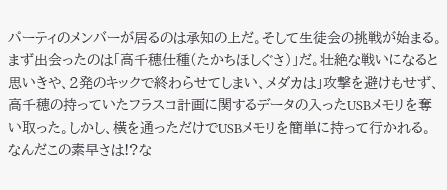パーティのメンバーが居るのは承知の上だ。そして生徒会の挑戦が始まる。
まず出会ったのは「高千穂仕種(たかちほしぐさ)」だ。壮絶な戦いになると思いきや、2発のキックで終わらせてしまい、メダカは」攻撃を避けもせず、高千穂の持っていたフラスコ計画に関するデータの入ったUSBメモリを奪い取った。しかし、横を通っただけでUSBメモリを簡単に持って行かれる。なんだこの素早さは!?な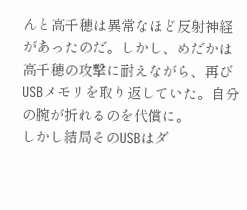んと高千穂は異常なほど反射神経があったのだ。しかし、めだかは高千穂の攻撃に耐えながら、再びUSBメモリを取り返していた。自分の腕が折れるのを代償に。
しかし結局そのUSBはダ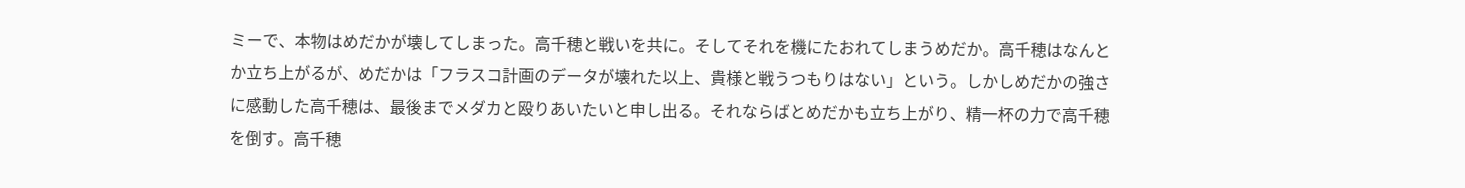ミーで、本物はめだかが壊してしまった。高千穂と戦いを共に。そしてそれを機にたおれてしまうめだか。高千穂はなんとか立ち上がるが、めだかは「フラスコ計画のデータが壊れた以上、貴様と戦うつもりはない」という。しかしめだかの強さに感動した高千穂は、最後までメダカと殴りあいたいと申し出る。それならばとめだかも立ち上がり、精一杯の力で高千穂を倒す。高千穂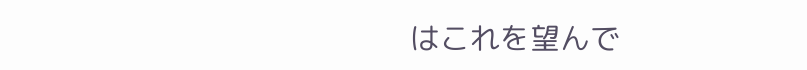はこれを望んで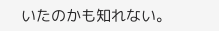いたのかも知れない。